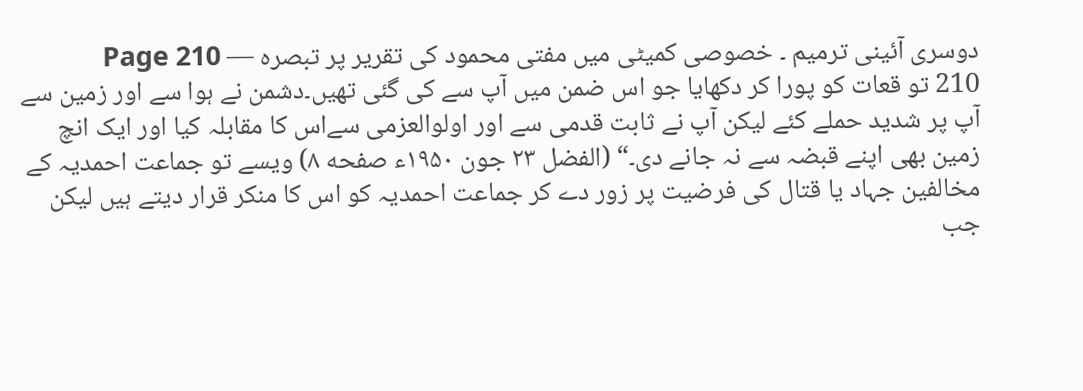دوسری آئینی ترمیم ۔ خصوصی کمیٹی میں مفتی محمود کی تقریر پر تبصرہ — Page 210
210 تو قعات کو پورا کر دکھایا جو اس ضمن میں آپ سے کی گئی تھیں۔دشمن نے ہوا سے اور زمین سے آپ پر شدید حملے کئے لیکن آپ نے ثابت قدمی سے اور اولوالعزمی سےاس کا مقابلہ کیا اور ایک انچ زمین بھی اپنے قبضہ سے نہ جانے دی۔“ (الفضل ۲۳ جون ۱۹۵۰ء صفحه ۸) ویسے تو جماعت احمدیہ کے مخالفین جہاد یا قتال کی فرضیت پر زور دے کر جماعت احمدیہ کو اس کا منکر قرار دیتے ہیں لیکن جب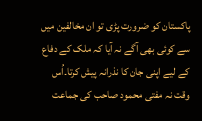پاکستان کو ضرورت پڑی تو ان مخالفین میں سے کوئی بھی آگے نہ آیا کہ ملک کے دفاع کے لیے اپنی جان کا نذرانہ پیش کرتا۔اُس وقت نہ مفتی محمود صاحب کی جماعت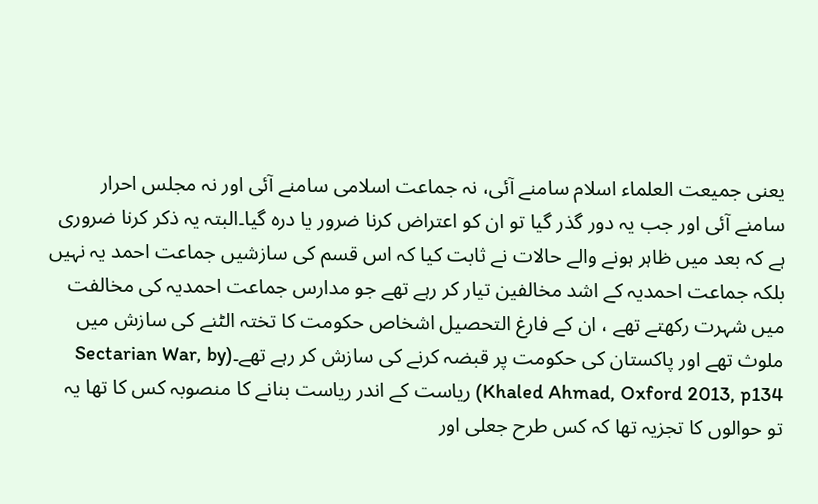یعنی جمیعت العلماء اسلام سامنے آئی، نہ جماعت اسلامی سامنے آئی اور نہ مجلس احرار سامنے آئی اور جب یہ دور گذر گیا تو ان کو اعتراض کرنا ضرور یا درہ گیا۔البتہ یہ ذکر کرنا ضروری ہے کہ بعد میں ظاہر ہونے والے حالات نے ثابت کیا کہ اس قسم کی سازشیں جماعت احمد یہ نہیں بلکہ جماعت احمدیہ کے اشد مخالفین تیار کر رہے تھے جو مدارس جماعت احمدیہ کی مخالفت میں شہرت رکھتے تھے ، ان کے فارغ التحصیل اشخاص حکومت کا تختہ الٹنے کی سازش میں ملوث تھے اور پاکستان کی حکومت پر قبضہ کرنے کی سازش کر رہے تھے۔(Sectarian War, by Khaled Ahmad, Oxford 2013, p134) ریاست کے اندر ریاست بنانے کا منصوبہ کس کا تھا یہ تو حوالوں کا تجزیہ تھا کہ کس طرح جعلی اور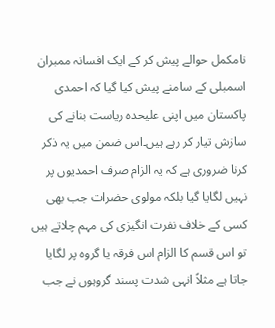نامکمل حوالے پیش کر کے ایک افسانہ ممبران اسمبلی کے سامنے پیش کیا گیا کہ احمدی پاکستان میں اپنی علیحدہ ریاست بنانے کی سازش تیار کر رہے ہیں۔اس ضمن میں یہ ذکر کرنا ضروری ہے کہ یہ الزام صرف احمدیوں پر نہیں لگایا گیا بلکہ مولوی حضرات جب بھی کسی کے خلاف نفرت انگیزی کی مہم چلاتے ہیں تو اس قسم کا الزام اس فرقہ یا گروہ پر لگایا جاتا ہے مثلاً انہی شدت پسند گروہوں نے جب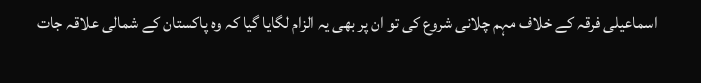اسماعیلی فرقہ کے خلاف مہم چلانی شروع کی تو ان پر بھی یہ الزام لگایا گیا کہ وہ پاکستان کے شمالی علاقہ جات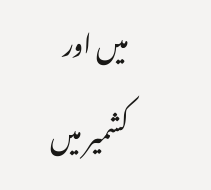میں اور کشمیر میں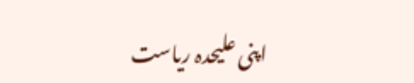اپنی علیحدہ ریاست